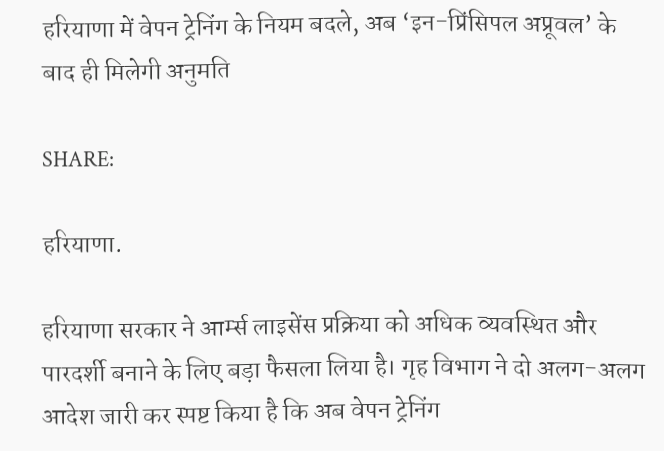हरियाणा में वेपन ट्रेनिंग के नियम बदले, अब ‘इन-प्रिंसिपल अप्रूवल’ के बाद ही मिलेगी अनुमति

SHARE:

हरियाणा.

हरियाणा सरकार ने आर्म्स लाइसेंस प्रक्रिया को अधिक व्यवस्थित और पारदर्शी बनाने के लिए बड़ा फैसला लिया है। गृह विभाग ने दो अलग-अलग आदेश जारी कर स्पष्ट किया है कि अब वेपन ट्रेनिंग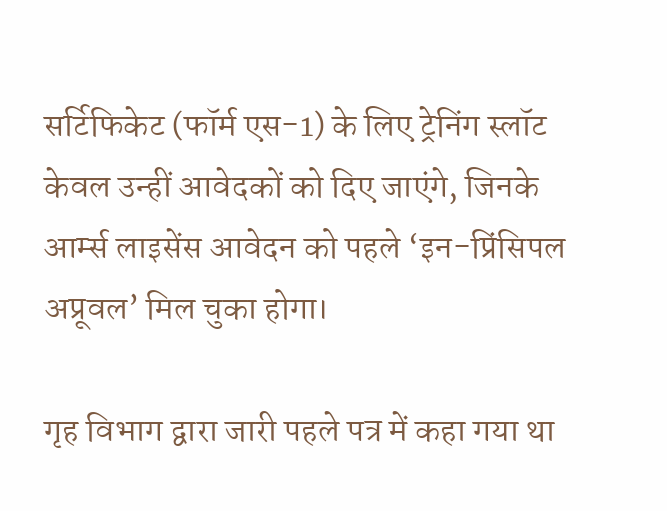सर्टिफिकेट (फॉर्म एस-1) के लिए ट्रेनिंग स्लॉट केवल उन्हीं आवेदकों को दिए जाएंगे, जिनके आर्म्स लाइसेंस आवेदन को पहले ‘इन-प्रिंसिपल अप्रूवल’ मिल चुका होगा।

गृह विभाग द्वारा जारी पहले पत्र में कहा गया था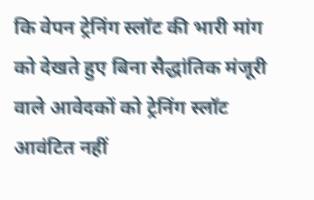कि वेपन ट्रेनिंग स्लॉट की भारी मांग को देखते हुए बिना सैद्धांतिक मंजूरी वाले आवेदकों को ट्रेनिंग स्लॉट आवंटित नहीं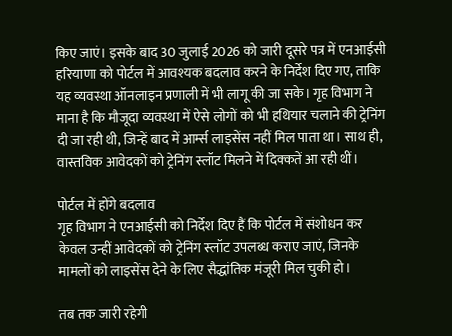किए जाएं। इसके बाद 30 जुलाई 2026 को जारी दूसरे पत्र में एनआईसी हरियाणा को पोर्टल में आवश्यक बदलाव करने के निर्देश दिए गए, ताकि यह व्यवस्था ऑनलाइन प्रणाली में भी लागू की जा सके। गृह विभाग ने माना है कि मौजूदा व्यवस्था में ऐसे लोगों को भी हथियार चलाने की ट्रेनिंग दी जा रही थी, जिन्हें बाद में आर्म्स लाइसेंस नहीं मिल पाता था। साथ ही, वास्तविक आवेदकों को ट्रेनिंग स्लॉट मिलने में दिक्कतें आ रही थीं।

पोर्टल में होंगे बदलाव
गृह विभाग ने एनआईसी को निर्देश दिए हैं कि पोर्टल में संशोधन कर केवल उन्हीं आवेदकों को ट्रेनिंग स्लॉट उपलब्ध कराए जाएं, जिनके मामलों को लाइसेंस देने के लिए सैद्धांतिक मंजूरी मिल चुकी हो।

तब तक जारी रहेगी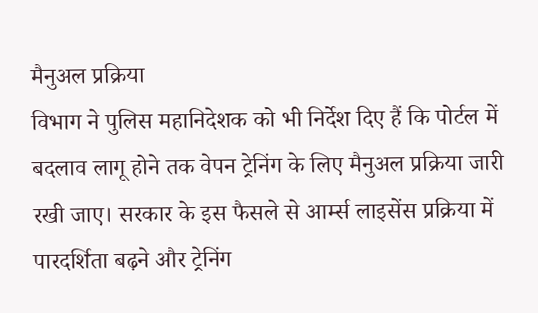मैनुअल प्रक्रिया
विभाग ने पुलिस महानिदेशक को भी निर्देश दिए हैं कि पोर्टल में बदलाव लागू होने तक वेपन ट्रेनिंग के लिए मैनुअल प्रक्रिया जारी रखी जाए। सरकार के इस फैसले से आर्म्स लाइसेंस प्रक्रिया में पारदर्शिता बढ़ने और ट्रेनिंग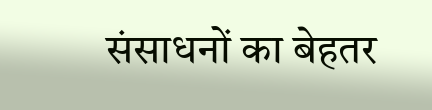संसाधनों का बेहतर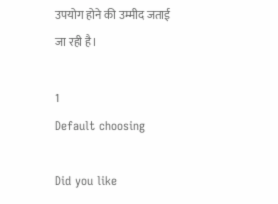उपयोग होने की उम्मीद जताई जा रही है।

1
Default choosing

Did you like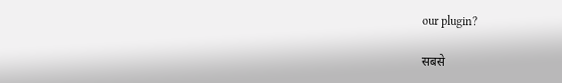our plugin?

सबसे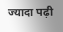ज्यादा पढ़ी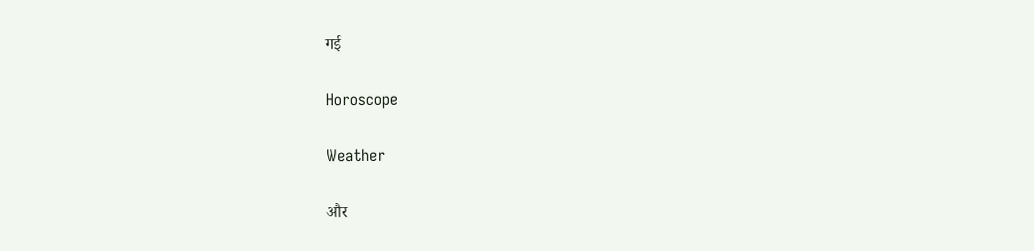गई

Horoscope

Weather

और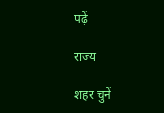पढ़ें

राज्य

शहर चुनें